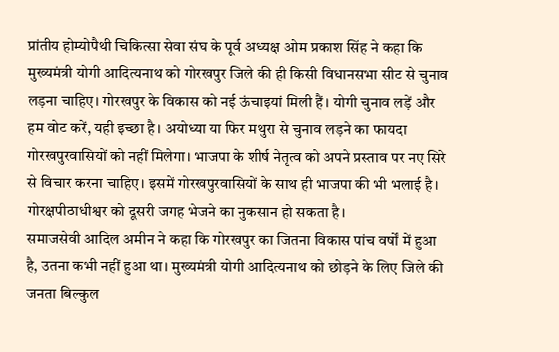प्रांतीय होम्योपैथी चिकित्सा सेवा संघ के पूर्व अध्यक्ष ओम प्रकाश सिंह ने कहा कि मुख्यमंत्री योगी आदित्यनाथ को गोरखपुर जिले की ही किसी विधानसभा सीट से चुनाव लड़ना चाहिए। गोरखपुर के विकास को नई ऊंचाइयां मिली हैं। योगी चुनाव लड़ें और हम वोट करें, यही इच्छा है। अयोध्या या फिर मथुरा से चुनाव लड़ने का फायदा गोरखपुरवासियों को नहीं मिलेगा। भाजपा के शीर्ष नेतृत्व को अपने प्रस्ताव पर नए सिरे से विचार करना चाहिए। इसमें गोरखपुरवासियों के साथ ही भाजपा की भी भलाई है। गोरक्षपीठाधीश्वर को दूसरी जगह भेजने का नुकसान हो सकता है।
समाजसेवी आदिल अमीन ने कहा कि गोरखपुर का जितना विकास पांच वर्षों में हुआ है, उतना कभी नहीं हुआ था। मुख्यमंत्री योगी आदित्यनाथ को छोड़ने के लिए जिले की जनता बिल्कुल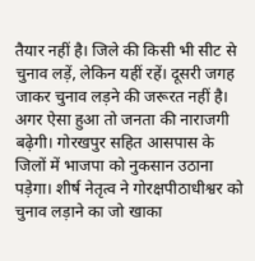तैयार नहीं है। जिले की किसी भी सीट से चुनाव लड़ें, लेकिन यहीं रहें। दूसरी जगह जाकर चुनाव लड़ने की जरूरत नहीं है। अगर ऐसा हुआ तो जनता की नाराजगी बढ़ेगी। गोरखपुर सहित आसपास के जिलों में भाजपा को नुकसान उठाना पड़ेगा। शीर्ष नेतृत्व ने गोरक्षपीठाधीश्वर को चुनाव लड़ाने का जो खाका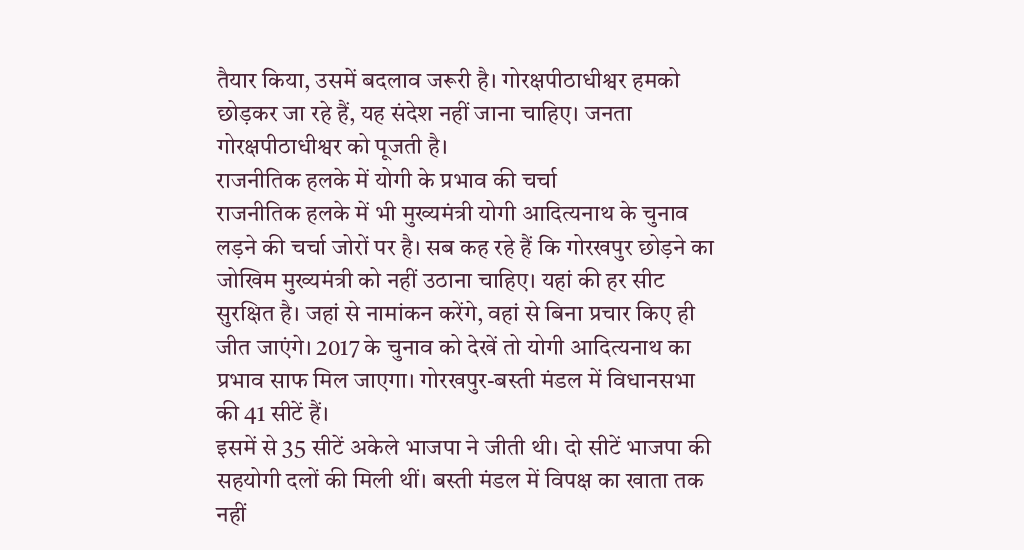तैयार किया, उसमें बदलाव जरूरी है। गोरक्षपीठाधीश्वर हमको छोड़कर जा रहे हैं, यह संदेश नहीं जाना चाहिए। जनता गोरक्षपीठाधीश्वर को पूजती है।
राजनीतिक हलके में योगी के प्रभाव की चर्चा
राजनीतिक हलके में भी मुख्यमंत्री योगी आदित्यनाथ के चुनाव लड़ने की चर्चा जोरों पर है। सब कह रहे हैं कि गोरखपुर छोड़ने का जोखिम मुख्यमंत्री को नहीं उठाना चाहिए। यहां की हर सीट सुरक्षित है। जहां से नामांकन करेंगे, वहां से बिना प्रचार किए ही जीत जाएंगे। 2017 के चुनाव को देखें तो योगी आदित्यनाथ का प्रभाव साफ मिल जाएगा। गोरखपुर-बस्ती मंडल में विधानसभा की 41 सीटें हैं।
इसमें से 35 सीटें अकेले भाजपा ने जीती थी। दो सीटें भाजपा की सहयोगी दलों की मिली थीं। बस्ती मंडल में विपक्ष का खाता तक नहीं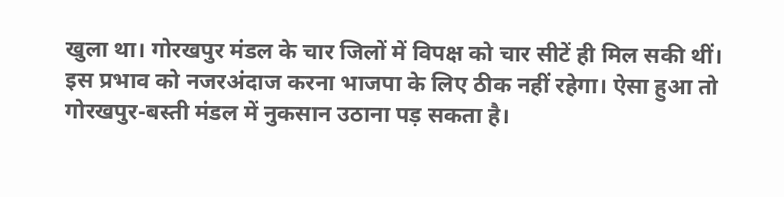खुला था। गोरखपुर मंडल के चार जिलों में विपक्ष को चार सीटें ही मिल सकी थीं। इस प्रभाव को नजरअंदाज करना भाजपा के लिए ठीक नहीं रहेगा। ऐसा हुआ तो गोरखपुर-बस्ती मंडल में नुकसान उठाना पड़ सकता है।